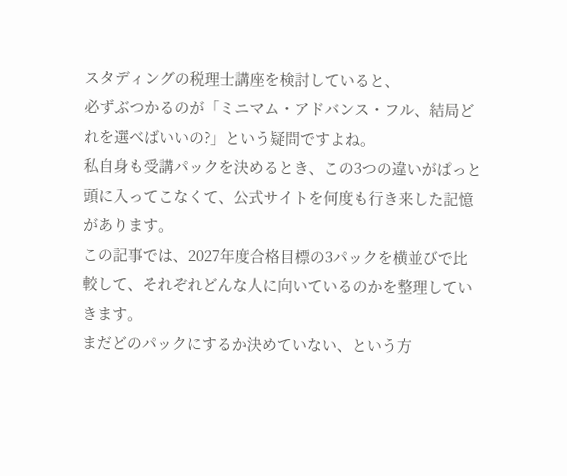スタディングの税理士講座を検討していると、
必ずぶつかるのが「ミニマム・アドバンス・フル、結局どれを選べばいいの?」という疑問ですよね。
私自身も受講パックを決めるとき、この3つの違いがぱっと頭に入ってこなくて、公式サイトを何度も行き来した記憶があります。
この記事では、2027年度合格目標の3パックを横並びで比較して、それぞれどんな人に向いているのかを整理していきます。
まだどのパックにするか決めていない、という方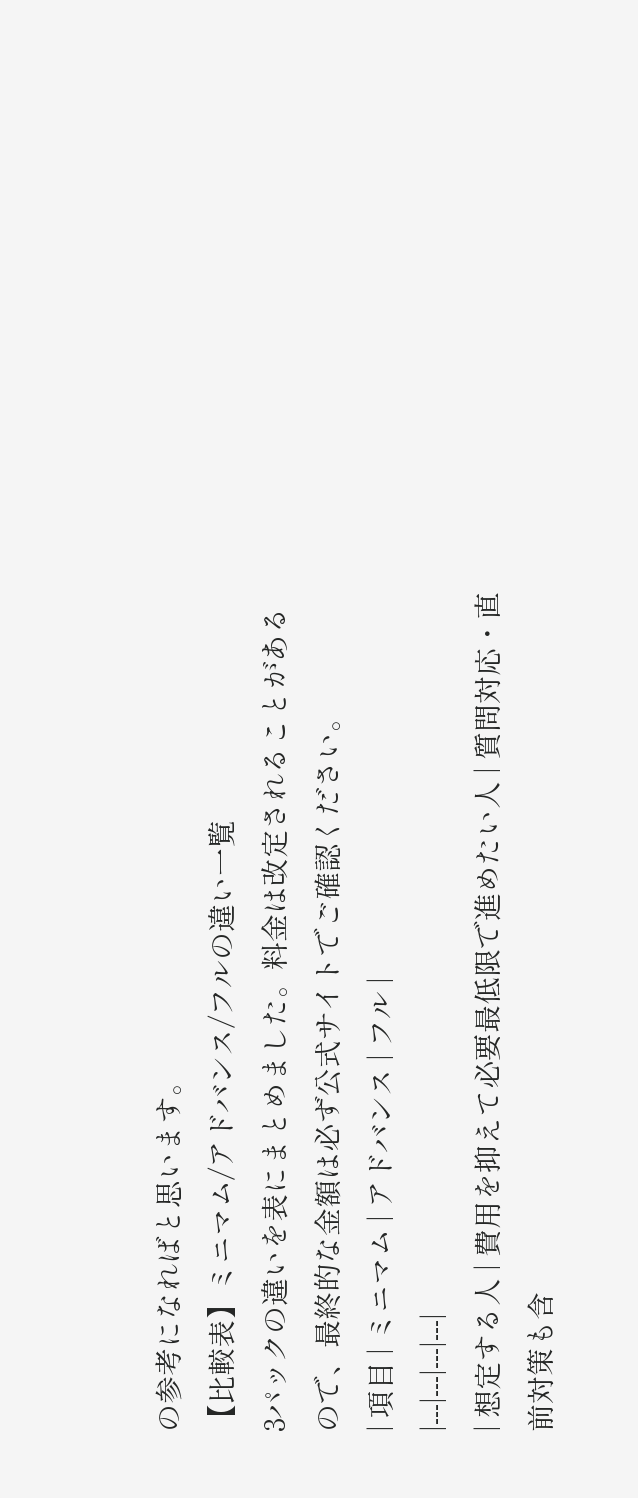の参考になればと思います。
【比較表】ミニマム/アドバンス/フルの違い一覧
3パックの違いを表にまとめました。料金は改定されることがあるので、最終的な金額は必ず公式サイトでご確認ください。
| 項目 | ミニマム | アドバンス | フル |
|---|---|---|---|
| 想定する人 | 費用を抑えて必要最低限で進めたい人 | 質問対応・直前対策も含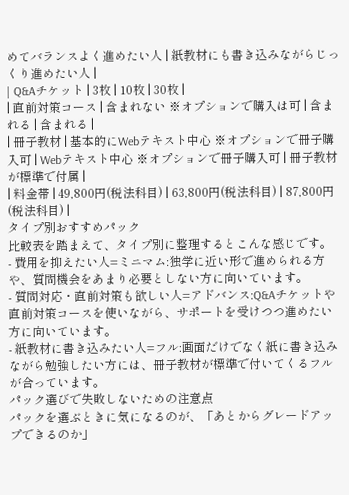めてバランスよく進めたい人 | 紙教材にも書き込みながらじっくり進めたい人 |
| Q&Aチケット | 3枚 | 10枚 | 30枚 |
| 直前対策コース | 含まれない ※オプションで購入は可 | 含まれる | 含まれる |
| 冊子教材 | 基本的にWebテキスト中心 ※オプションで冊子購入可 | Webテキスト中心 ※オプションで冊子購入可 | 冊子教材が標準で付属 |
| 料金帯 | 49,800円(税法科目) | 63,800円(税法科目) | 87,800円(税法科目) |
タイプ別おすすめパック
比較表を踏まえて、タイプ別に整理するとこんな感じです。
- 費用を抑えたい人=ミニマム:独学に近い形で進められる方や、質問機会をあまり必要としない方に向いています。
- 質問対応・直前対策も欲しい人=アドバンス:Q&Aチケットや直前対策コースを使いながら、サポートを受けつつ進めたい方に向いています。
- 紙教材に書き込みたい人=フル:画面だけでなく紙に書き込みながら勉強したい方には、冊子教材が標準で付いてくるフルが合っています。
パック選びで失敗しないための注意点
パックを選ぶときに気になるのが、「あとからグレードアップできるのか」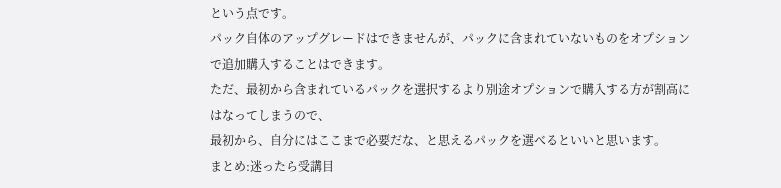という点です。
パック自体のアップグレードはできませんが、パックに含まれていないものをオプションで追加購入することはできます。
ただ、最初から含まれているパックを選択するより別途オプションで購入する方が割高にはなってしまうので、
最初から、自分にはここまで必要だな、と思えるパックを選べるといいと思います。
まとめ:迷ったら受講目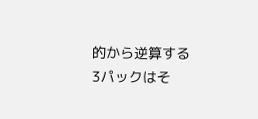的から逆算する
3パックはそ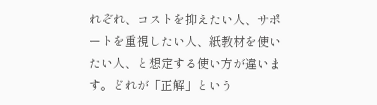れぞれ、コストを抑えたい人、サポートを重視したい人、紙教材を使いたい人、と想定する使い方が違います。どれが「正解」という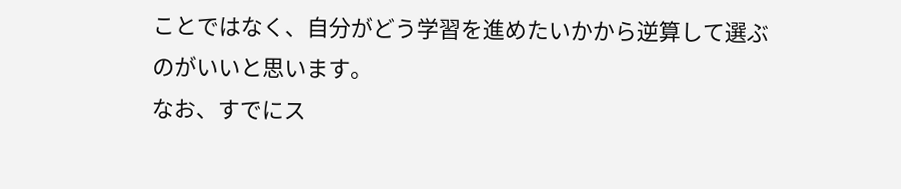ことではなく、自分がどう学習を進めたいかから逆算して選ぶのがいいと思います。
なお、すでにス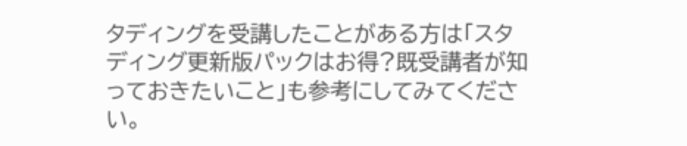タディングを受講したことがある方は「スタディング更新版パックはお得?既受講者が知っておきたいこと」も参考にしてみてください。